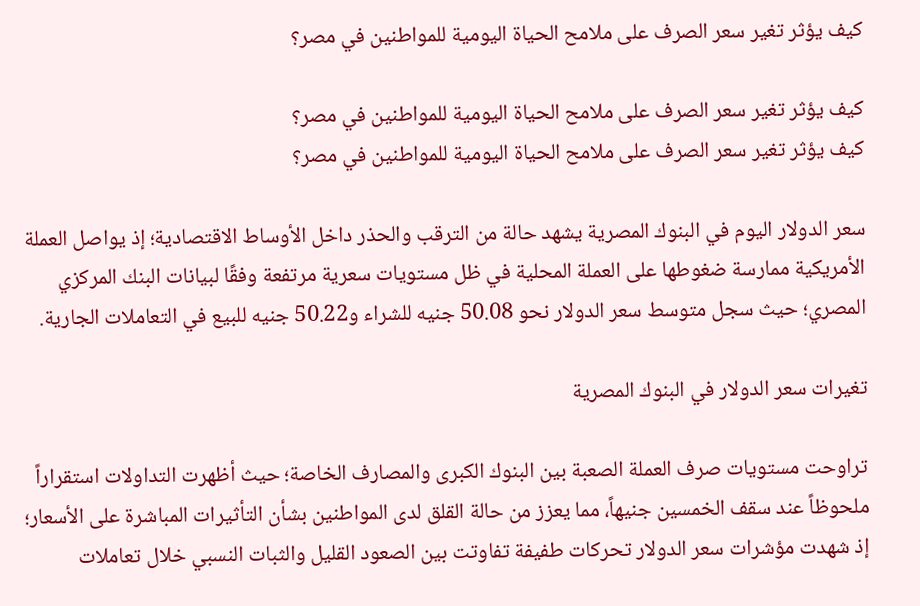كيف يؤثر تغير سعر الصرف على ملامح الحياة اليومية للمواطنين في مصر؟

كيف يؤثر تغير سعر الصرف على ملامح الحياة اليومية للمواطنين في مصر؟
كيف يؤثر تغير سعر الصرف على ملامح الحياة اليومية للمواطنين في مصر؟

سعر الدولار اليوم في البنوك المصرية يشهد حالة من الترقب والحذر داخل الأوساط الاقتصادية؛ إذ يواصل العملة الأمريكية ممارسة ضغوطها على العملة المحلية في ظل مستويات سعرية مرتفعة وفقًا لبيانات البنك المركزي المصري؛ حيث سجل متوسط سعر الدولار نحو 50.08 جنيه للشراء و50.22 جنيه للبيع في التعاملات الجارية.

تغيرات سعر الدولار في البنوك المصرية

تراوحت مستويات صرف العملة الصعبة بين البنوك الكبرى والمصارف الخاصة؛ حيث أظهرت التداولات استقراراً ملحوظاً عند سقف الخمسين جنيهاً، مما يعزز من حالة القلق لدى المواطنين بشأن التأثيرات المباشرة على الأسعار؛ إذ شهدت مؤشرات سعر الدولار تحركات طفيفة تفاوتت بين الصعود القليل والثبات النسبي خلال تعاملات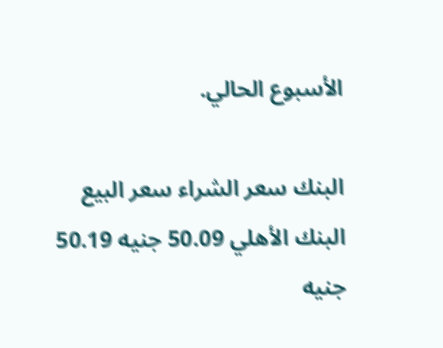الأسبوع الحالي.

البنك سعر الشراء سعر البيع
البنك الأهلي 50.09 جنيه 50.19 جنيه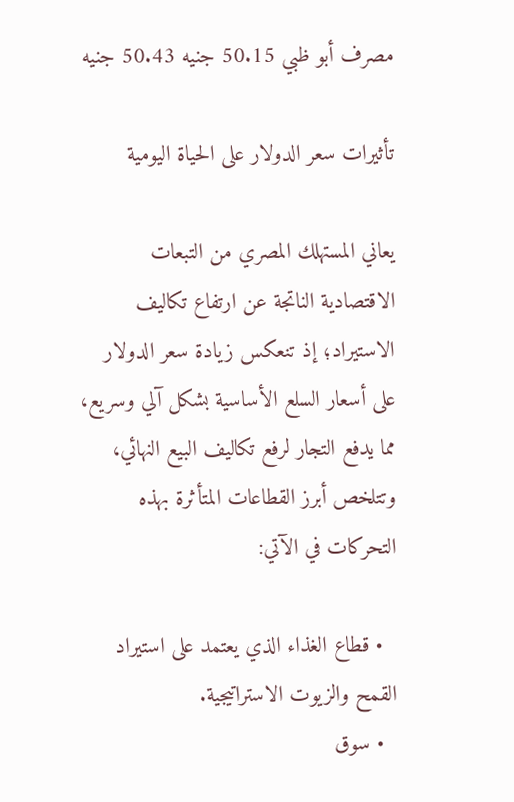مصرف أبو ظبي 50.15 جنيه 50.43 جنيه

تأثيرات سعر الدولار على الحياة اليومية

يعاني المستهلك المصري من التبعات الاقتصادية الناتجة عن ارتفاع تكاليف الاستيراد؛ إذ تنعكس زيادة سعر الدولار على أسعار السلع الأساسية بشكل آلي وسريع، مما يدفع التجار لرفع تكاليف البيع النهائي، وتتلخص أبرز القطاعات المتأثرة بهذه التحركات في الآتي:

  • قطاع الغذاء الذي يعتمد على استيراد القمح والزيوت الاستراتيجية.
  • سوق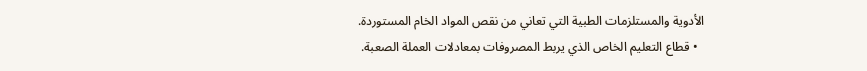الأدوية والمستلزمات الطبية التي تعاني من نقص المواد الخام المستوردة.
  • قطاع التعليم الخاص الذي يربط المصروفات بمعادلات العملة الصعبة.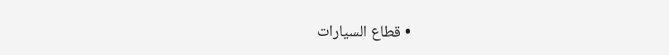• قطاع السيارات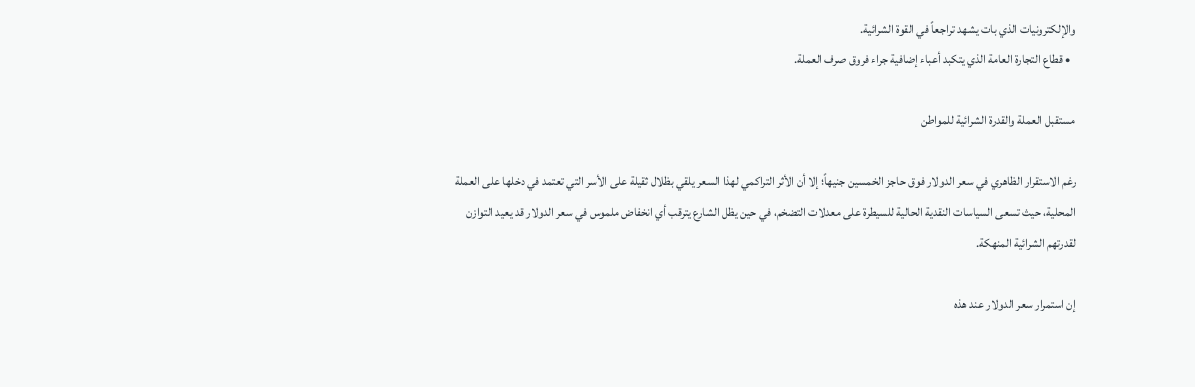والإلكترونيات الذي بات يشهد تراجعاً في القوة الشرائية.
  • قطاع التجارة العامة الذي يتكبد أعباء إضافية جراء فروق صرف العملة.

مستقبل العملة والقدرة الشرائية للمواطن

رغم الاستقرار الظاهري في سعر الدولار فوق حاجز الخمسين جنيهاً؛ إلا أن الأثر التراكمي لهذا السعر يلقي بظلال ثقيلة على الأسر التي تعتمد في دخلها على العملة المحلية، حيث تسعى السياسات النقدية الحالية للسيطرة على معدلات التضخم، في حين يظل الشارع يترقب أي انخفاض ملموس في سعر الدولار قد يعيد التوازن لقدرتهم الشرائية المنهكة.

إن استمرار سعر الدولار عند هذه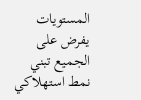المستويات يفرض على الجميع تبني نمط استهلاكي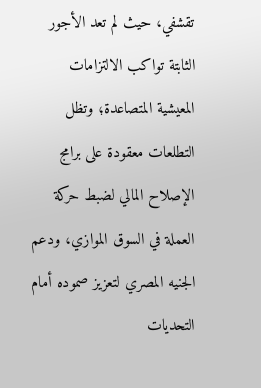تقشفي، حيث لم تعد الأجور الثابتة تواكب الالتزامات المعيشية المتصاعدة؛ وتظل التطلعات معقودة على برامج الإصلاح المالي لضبط حركة العملة في السوق الموازي، ودعم الجنيه المصري لتعزيز صموده أمام التحديات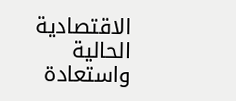الاقتصادية الحالية واستعادة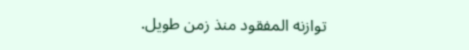توازنه المفقود منذ زمن طويل.